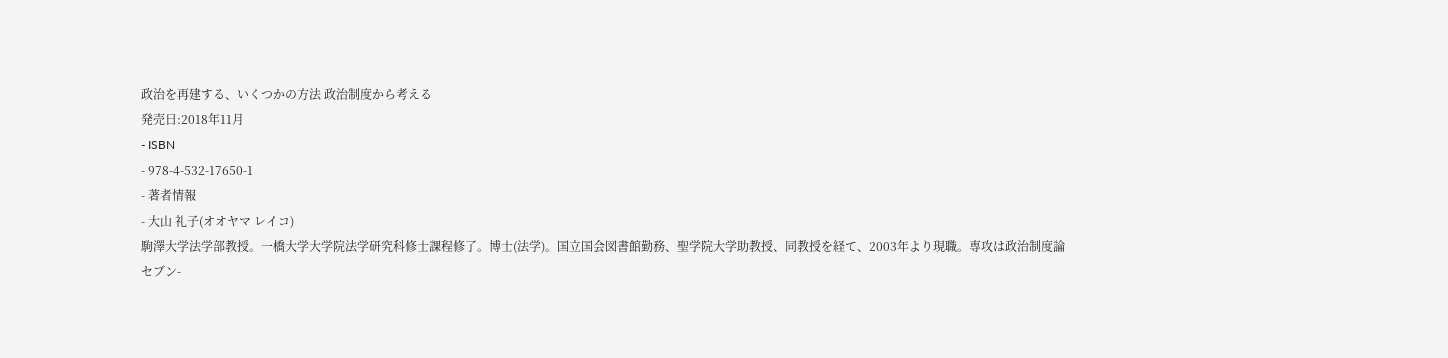政治を再建する、いくつかの方法 政治制度から考える
発売日:2018年11月
- ISBN
- 978-4-532-17650-1
- 著者情報
- 大山 礼子(オオヤマ レイコ)
駒澤大学法学部教授。一橋大学大学院法学研究科修士課程修了。博士(法学)。国立国会図書館勤務、聖学院大学助教授、同教授を経て、2003年より現職。専攻は政治制度論
セブン-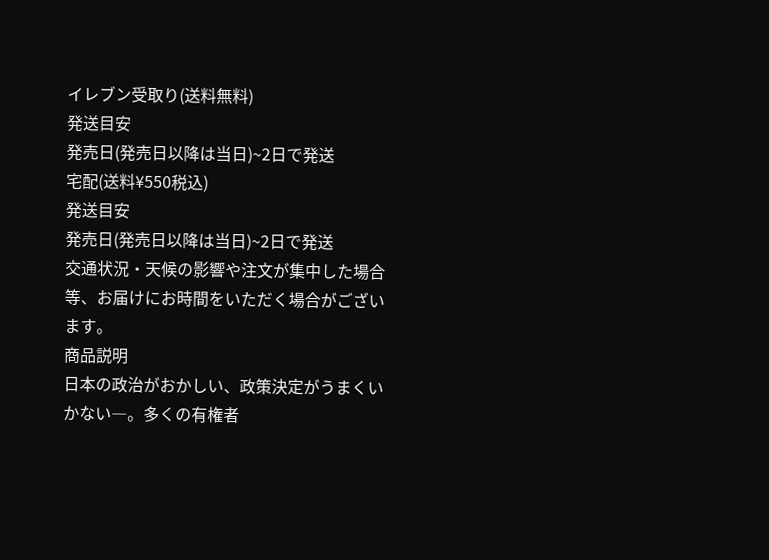イレブン受取り(送料無料)
発送目安
発売日(発売日以降は当日)~2日で発送
宅配(送料¥550税込)
発送目安
発売日(発売日以降は当日)~2日で発送
交通状況・天候の影響や注文が集中した場合等、お届けにお時間をいただく場合がございます。
商品説明
日本の政治がおかしい、政策決定がうまくいかない―。多くの有権者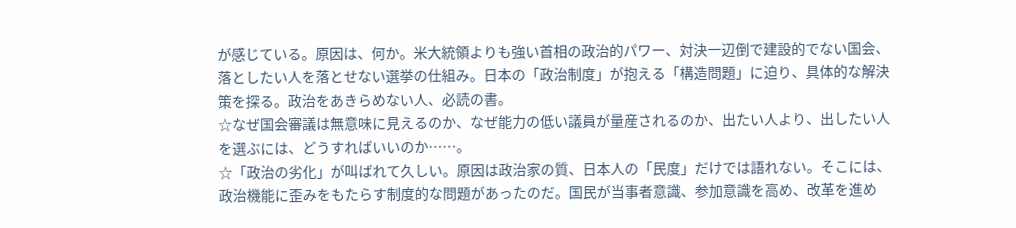が感じている。原因は、何か。米大統領よりも強い首相の政治的パワー、対決一辺倒で建設的でない国会、落としたい人を落とせない選挙の仕組み。日本の「政治制度」が抱える「構造問題」に迫り、具体的な解決策を探る。政治をあきらめない人、必読の書。
☆なぜ国会審議は無意味に見えるのか、なぜ能力の低い議員が量産されるのか、出たい人より、出したい人を選ぶには、どうすればいいのか……。
☆「政治の劣化」が叫ばれて久しい。原因は政治家の質、日本人の「民度」だけでは語れない。そこには、政治機能に歪みをもたらす制度的な問題があったのだ。国民が当事者意識、参加意識を高め、改革を進め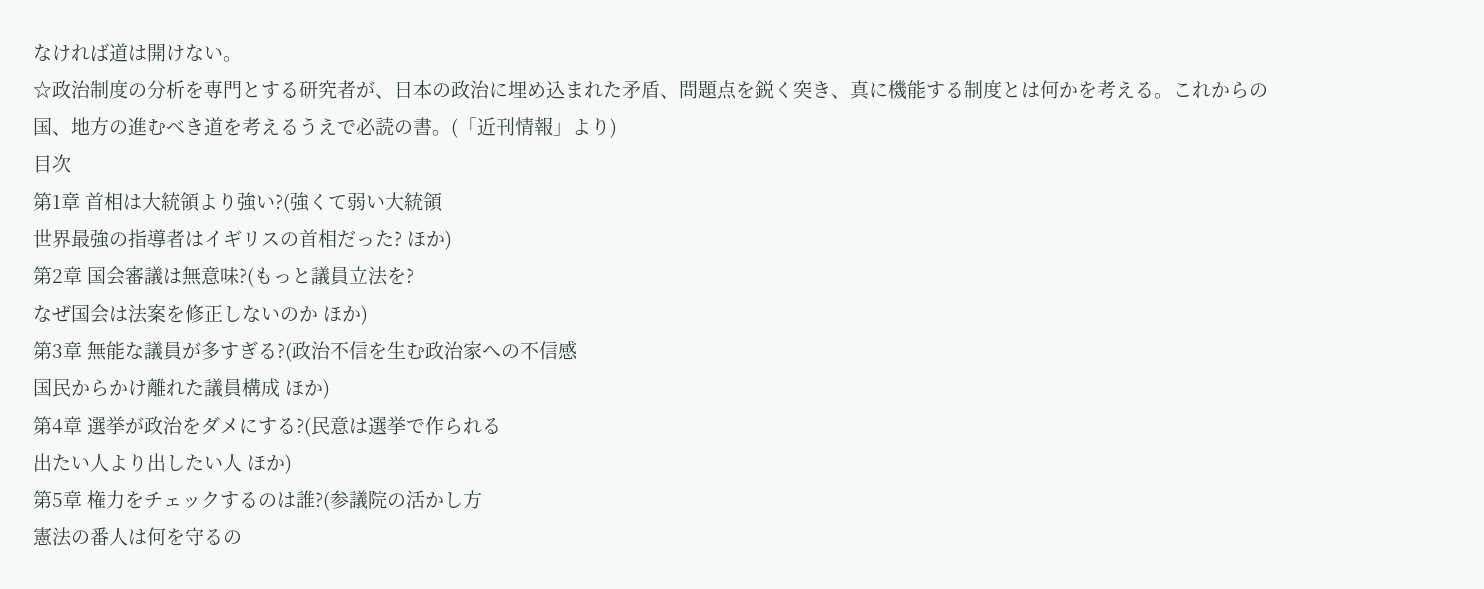なければ道は開けない。
☆政治制度の分析を専門とする研究者が、日本の政治に埋め込まれた矛盾、問題点を鋭く突き、真に機能する制度とは何かを考える。これからの国、地方の進むべき道を考えるうえで必読の書。(「近刊情報」より)
目次
第1章 首相は大統領より強い?(強くて弱い大統領
世界最強の指導者はイギリスの首相だった? ほか)
第2章 国会審議は無意味?(もっと議員立法を?
なぜ国会は法案を修正しないのか ほか)
第3章 無能な議員が多すぎる?(政治不信を生む政治家への不信感
国民からかけ離れた議員構成 ほか)
第4章 選挙が政治をダメにする?(民意は選挙で作られる
出たい人より出したい人 ほか)
第5章 権力をチェックするのは誰?(参議院の活かし方
憲法の番人は何を守るの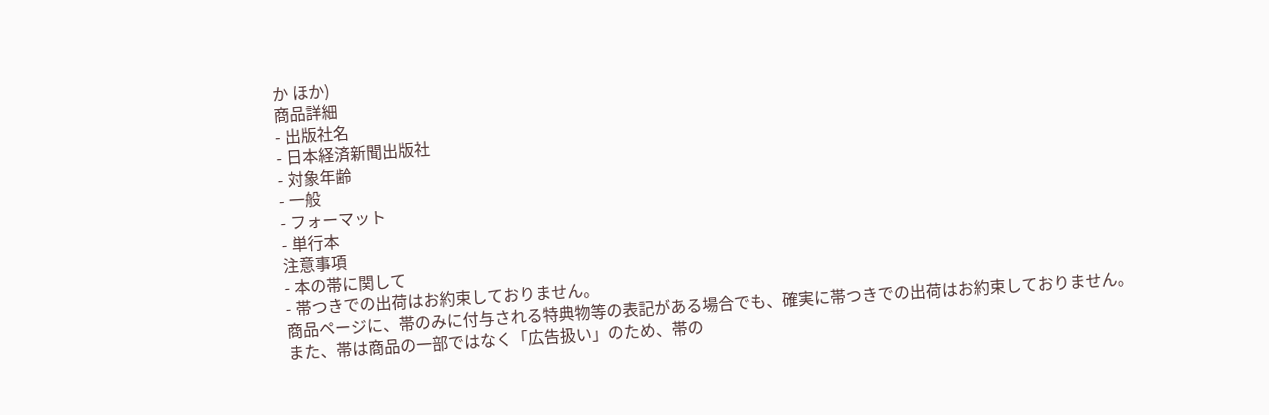か ほか)
商品詳細
- 出版社名
- 日本経済新聞出版社
- 対象年齢
- 一般
- フォーマット
- 単行本
注意事項
- 本の帯に関して
- 帯つきでの出荷はお約束しておりません。
商品ページに、帯のみに付与される特典物等の表記がある場合でも、確実に帯つきでの出荷はお約束しておりません。
また、帯は商品の一部ではなく「広告扱い」のため、帯の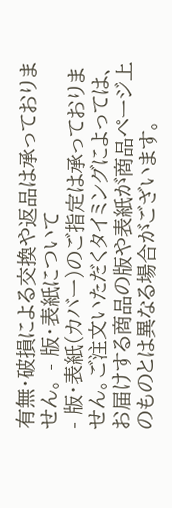有無・破損による交換や返品は承っておりません。 - 版・表紙について
- 版・表紙(カバー)のご指定は承っておりません。ご注文いただくタイミングによっては、お届けする商品の版や表紙が商品ページ上のものとは異なる場合がございます。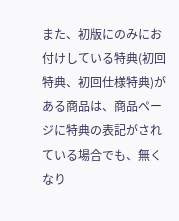また、初版にのみにお付けしている特典(初回特典、初回仕様特典)がある商品は、商品ページに特典の表記がされている場合でも、無くなり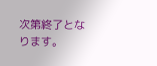次第終了となります。